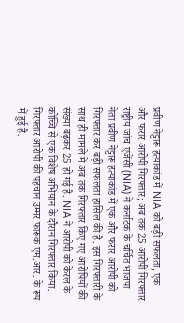प्रवीण नेट्टारू हत्याकांड में NIA को बड़ी सफलता, एक और फरार आरोपी गिरफ्तार; अब तक 25 आरोपी गिरफ्तार
राष्ट्रीय जांच एजेंसी (NIA) ने कर्नाटक के चर्चित भाजपा नेता प्रवीण नेट्टारू हत्याकांड में एक और फरार आरोपी को गिरफ्तार कर बड़ी सफलता हासिल की है. इस गिरफ्तारी के साथ ही मामले में अब तक गिरफ्तार किए गए आरोपियों की संख्या बढ़कर 25 हो गई है. NIA ने आरोपी को केरल के कोच्चि से एक विशेष अभियान के दौरान गिरफ्तार किया.
गिरफ्तार आरोपी की पहचान उम्मर फारूक एम.आर. के रूप में हुई है.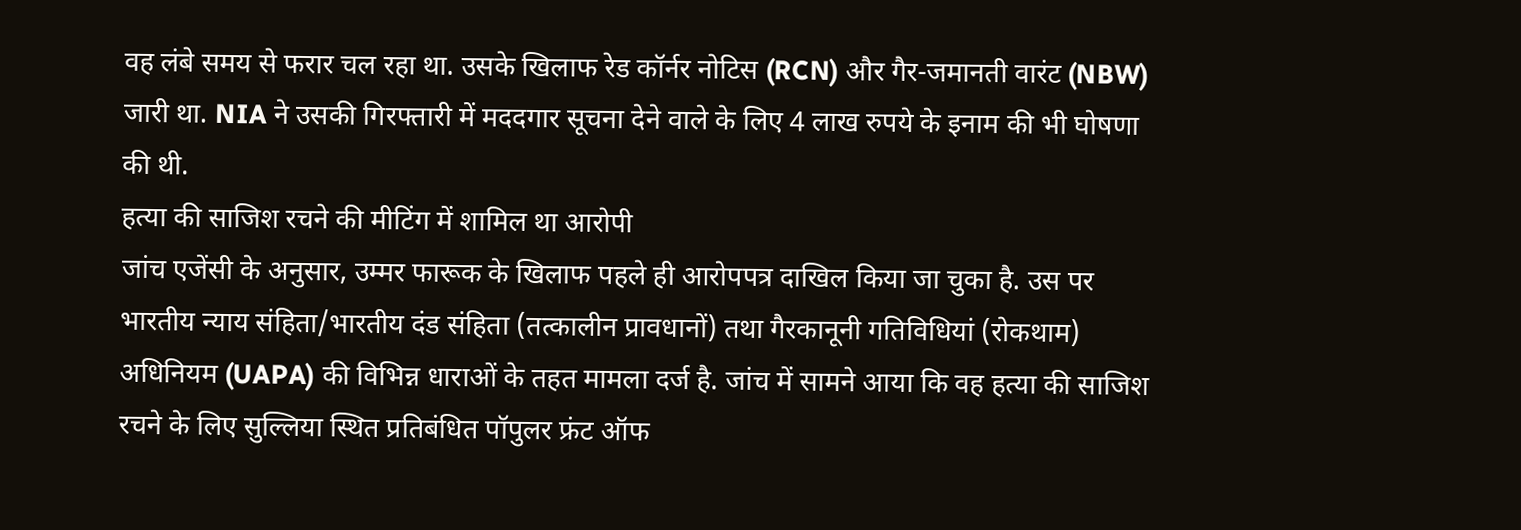वह लंबे समय से फरार चल रहा था. उसके खिलाफ रेड कॉर्नर नोटिस (RCN) और गैर-जमानती वारंट (NBW) जारी था. NIA ने उसकी गिरफ्तारी में मददगार सूचना देने वाले के लिए 4 लाख रुपये के इनाम की भी घोषणा की थी.
हत्या की साजिश रचने की मीटिंग में शामिल था आरोपी
जांच एजेंसी के अनुसार, उम्मर फारूक के खिलाफ पहले ही आरोपपत्र दाखिल किया जा चुका है. उस पर भारतीय न्याय संहिता/भारतीय दंड संहिता (तत्कालीन प्रावधानों) तथा गैरकानूनी गतिविधियां (रोकथाम) अधिनियम (UAPA) की विभिन्न धाराओं के तहत मामला दर्ज है. जांच में सामने आया कि वह हत्या की साजिश रचने के लिए सुल्लिया स्थित प्रतिबंधित पॉपुलर फ्रंट ऑफ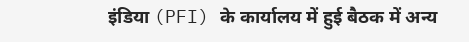इंडिया (PFI) के कार्यालय में हुई बैठक में अन्य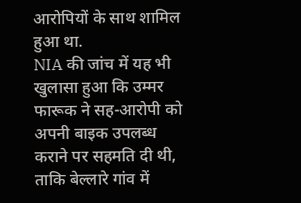आरोपियों के साथ शामिल हुआ था.
NIA की जांच में यह भी खुलासा हुआ कि उम्मर फारूक ने सह-आरोपी को अपनी बाइक उपलब्ध कराने पर सहमति दी थी, ताकि बेल्लारे गांव में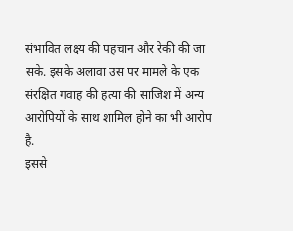संभावित लक्ष्य की पहचान और रेकी की जा सके. इसके अलावा उस पर मामले के एक संरक्षित गवाह की हत्या की साजिश में अन्य आरोपियों के साथ शामिल होने का भी आरोप है.
इससे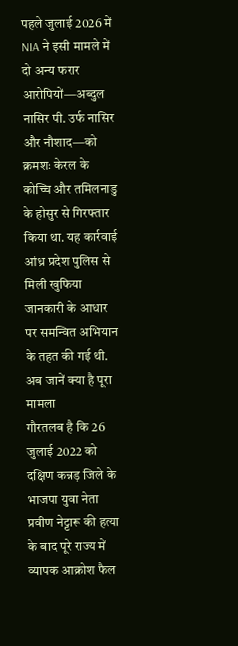पहले जुलाई 2026 में NIA ने इसी मामले में दो अन्य फरार आरोपियों—अब्दुल नासिर पी. उर्फ नासिर और नौशाद—को क्रमशः केरल के कोच्चि और तमिलनाडु के होसुर से गिरफ्तार किया था. यह कार्रवाई आंध्र प्रदेश पुलिस से मिली खुफिया जानकारी के आधार पर समन्वित अभियान के तहत की गई थी.
अब जानें क्या है पूरा मामला
गौरतलब है कि 26 जुलाई 2022 को दक्षिण कन्नड़ जिले के भाजपा युवा नेता प्रवीण नेट्टारू की हत्या के बाद पूरे राज्य में व्यापक आक्रोश फैल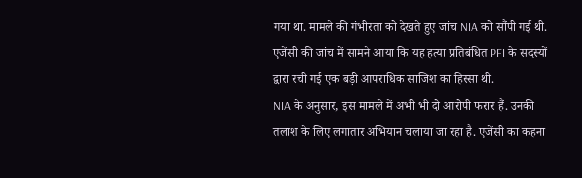गया था. मामले की गंभीरता को देखते हुए जांच NIA को सौंपी गई थी. एजेंसी की जांच में सामने आया कि यह हत्या प्रतिबंधित PFI के सदस्यों द्वारा रची गई एक बड़ी आपराधिक साजिश का हिस्सा थी.
NIA के अनुसार, इस मामले में अभी भी दो आरोपी फरार हैं. उनकी तलाश के लिए लगातार अभियान चलाया जा रहा है. एजेंसी का कहना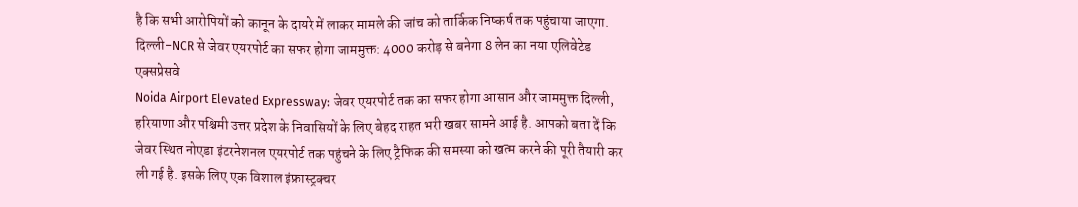है कि सभी आरोपियों को कानून के दायरे में लाकर मामले की जांच को तार्किक निष्कर्ष तक पहुंचाया जाएगा.
दिल्ली-NCR से जेवर एयरपोर्ट का सफर होगा जाममुक्त: 4000 करोड़ से बनेगा 8 लेन का नया एलिवेटेड एक्सप्रेसवे
Noida Airport Elevated Expressway: जेवर एयरपोर्ट तक का सफर होगा आसान और जाममुक्त दिल्ली, हरियाणा और पश्चिमी उत्तर प्रदेश के निवासियों के लिए बेहद राहत भरी खबर सामने आई है. आपको बता दें कि जेवर स्थित नोएडा इंटरनेशनल एयरपोर्ट तक पहुंचने के लिए ट्रैफिक की समस्या को खत्म करने की पूरी तैयारी कर ली गई है. इसके लिए एक विशाल इंफ्रास्ट्रक्चर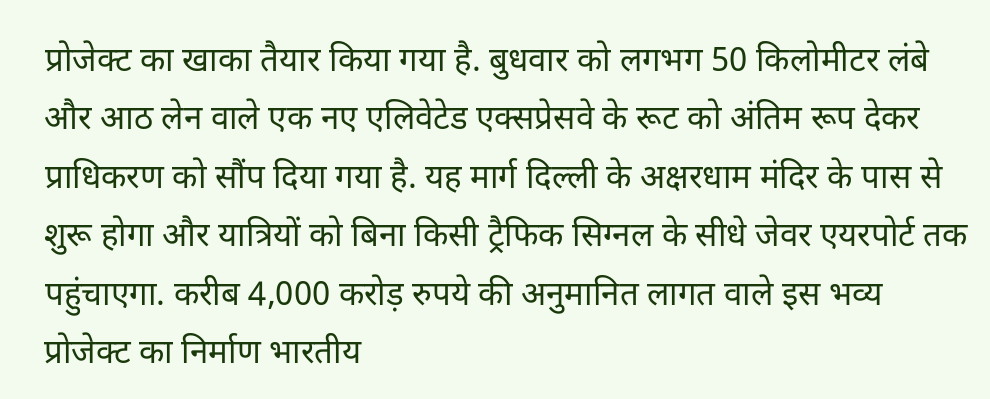प्रोजेक्ट का खाका तैयार किया गया है. बुधवार को लगभग 50 किलोमीटर लंबे और आठ लेन वाले एक नए एलिवेटेड एक्सप्रेसवे के रूट को अंतिम रूप देकर प्राधिकरण को सौंप दिया गया है. यह मार्ग दिल्ली के अक्षरधाम मंदिर के पास से शुरू होगा और यात्रियों को बिना किसी ट्रैफिक सिग्नल के सीधे जेवर एयरपोर्ट तक पहुंचाएगा. करीब 4,000 करोड़ रुपये की अनुमानित लागत वाले इस भव्य प्रोजेक्ट का निर्माण भारतीय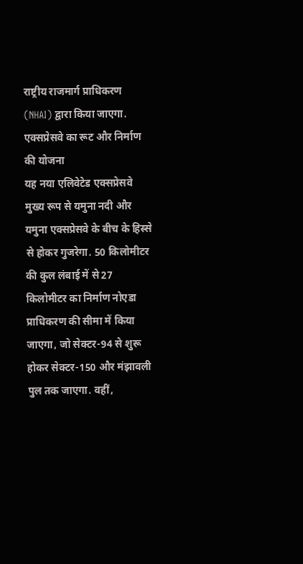राष्ट्रीय राजमार्ग प्राधिकरण (NHAI) द्वारा किया जाएगा.
एक्सप्रेसवे का रूट और निर्माण की योजना
यह नया एलिवेटेड एक्सप्रेसवे मुख्य रूप से यमुना नदी और यमुना एक्सप्रेसवे के बीच के हिस्से से होकर गुजरेगा. 50 किलोमीटर की कुल लंबाई में से 27 किलोमीटर का निर्माण नोएडा प्राधिकरण की सीमा में किया जाएगा, जो सेक्टर-94 से शुरू होकर सेक्टर-150 और मंझावली पुल तक जाएगा. वहीं,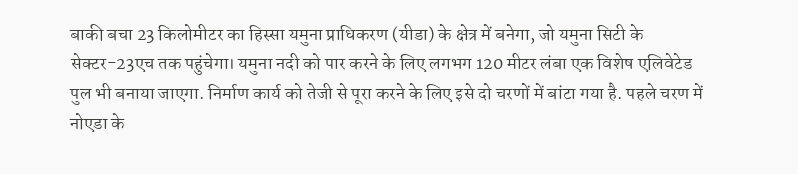बाकी बचा 23 किलोमीटर का हिस्सा यमुना प्राधिकरण (यीडा) के क्षेत्र में बनेगा, जो यमुना सिटी के सेक्टर-23एच तक पहुंचेगा। यमुना नदी को पार करने के लिए लगभग 120 मीटर लंबा एक विशेष एलिवेटेड पुल भी बनाया जाएगा. निर्माण कार्य को तेजी से पूरा करने के लिए इसे दो चरणों में बांटा गया है. पहले चरण में नोएडा के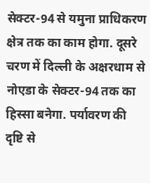सेक्टर-94 से यमुना प्राधिकरण क्षेत्र तक का काम होगा. दूसरे चरण में दिल्ली के अक्षरधाम से नोएडा के सेक्टर-94 तक का हिस्सा बनेगा. पर्यावरण की दृष्टि से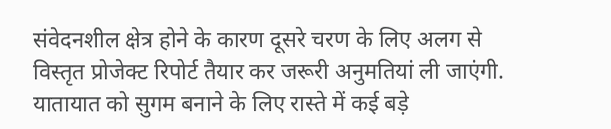संवेदनशील क्षेत्र होने के कारण दूसरे चरण के लिए अलग से विस्तृत प्रोजेक्ट रिपोर्ट तैयार कर जरूरी अनुमतियां ली जाएंगी. यातायात को सुगम बनाने के लिए रास्ते में कई बड़े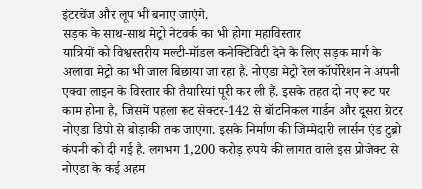इंटरचेंज और लूप भी बनाए जाएंगे.
सड़क के साथ-साथ मेट्रो नेटवर्क का भी होगा महाविस्तार
यात्रियों को विश्वस्तरीय मल्टी-मॉडल कनेक्टिविटी देने के लिए सड़क मार्ग के अलावा मेट्रो का भी जाल बिछाया जा रहा है. नोएडा मेट्रो रेल कॉर्पोरेशन ने अपनी एक्वा लाइन के विस्तार की तैयारियां पूरी कर ली हैं. इसके तहत दो नए रूट पर काम होना है, जिसमें पहला रूट सेक्टर-142 से बॉटनिकल गार्डन और दूसरा ग्रेटर नोएडा डिपो से बोड़ाकी तक जाएगा. इसके निर्माण की जिम्मेदारी लार्सन एंड टुब्रो कंपनी को दी गई है. लगभग 1,200 करोड़ रुपये की लागत वाले इस प्रोजेक्ट से नोएडा के कई अहम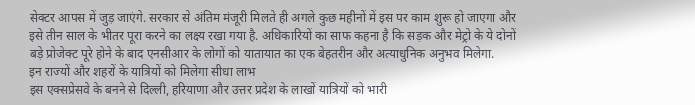सेक्टर आपस में जुड़ जाएंगे. सरकार से अंतिम मंजूरी मिलते ही अगले कुछ महीनों में इस पर काम शुरू हो जाएगा और इसे तीन साल के भीतर पूरा करने का लक्ष्य रखा गया है. अधिकारियों का साफ कहना है कि सड़क और मेट्रो के ये दोनों बड़े प्रोजेक्ट पूरे होने के बाद एनसीआर के लोगों को यातायात का एक बेहतरीन और अत्याधुनिक अनुभव मिलेगा.
इन राज्यों और शहरों के यात्रियों को मिलेगा सीधा लाभ
इस एक्सप्रेसवे के बनने से दिल्ली, हरियाणा और उत्तर प्रदेश के लाखों यात्रियों को भारी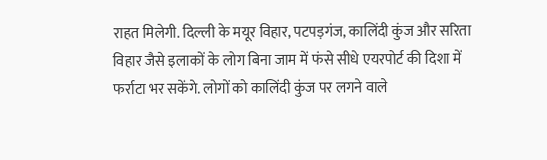राहत मिलेगी. दिल्ली के मयूर विहार, पटपड़गंज, कालिंदी कुंज और सरिता विहार जैसे इलाकों के लोग बिना जाम में फंसे सीधे एयरपोर्ट की दिशा में फर्राटा भर सकेंगे. लोगों को कालिंदी कुंज पर लगने वाले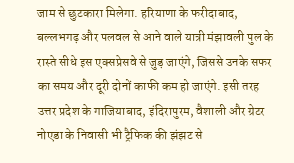जाम से छुटकारा मिलेगा. हरियाणा के फरीदाबाद, बल्लभगढ़ और पलवल से आने वाले यात्री मंझावली पुल के रास्ते सीधे इस एक्सप्रेसवे से जुड़ जाएंगे, जिससे उनके सफर का समय और दूरी दोनों काफी कम हो जाएंगे. इसी तरह उत्तर प्रदेश के गाजियाबाद, इंदिरापुरम, वैशाली और ग्रेटर नोएडा के निवासी भी ट्रैफिक की झंझट से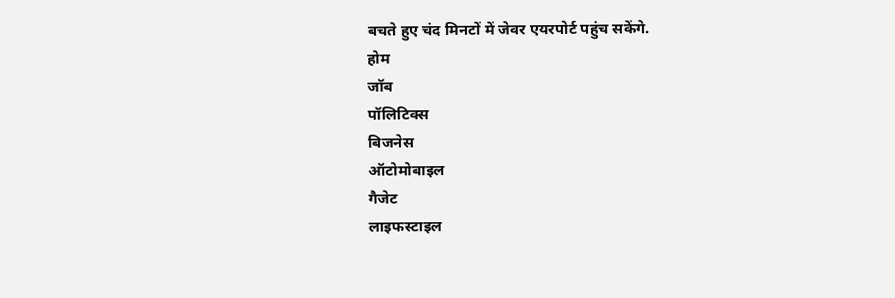बचते हुए चंद मिनटों में जेवर एयरपोर्ट पहुंच सकेंगे.
होम
जॉब
पॉलिटिक्स
बिजनेस
ऑटोमोबाइल
गैजेट
लाइफस्टाइल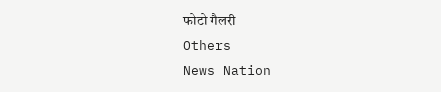फोटो गैलरी
Others
News Nation